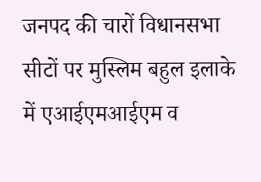जनपद की चारों विधानसभा सीटों पर मुस्लिम बहुल इलाके में एआईएमआईएम व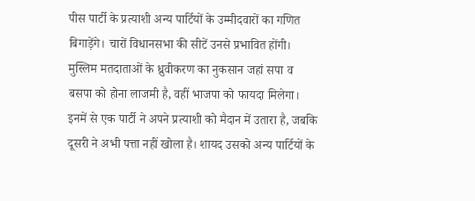पीस पार्टी के प्रत्याशी अन्य पार्टियों के उम्मीदवारों का गणित बिगाड़ेंगे। चारों विधानसभा की सीटें उनसे प्रभावित होंगी। मुस्लिम मतदाताओं के ध्रुवीकरण का नुकसान जहां सपा व बसपा को होना लाजमी है, वहीं भाजपा को फायदा मिलेगा। इनमें से एक पार्टी ने अपने प्रत्याशी को मैदान में उतारा है, जबकि दूसरी ने अभी पत्ता नहीं खोला है। शायद उसको अन्य पार्टियों के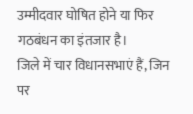उम्मीदवार घोषित होने या फिर गठबंधन का इंतजार है।
जिले में चार विधानसभाएं हैं, जिन पर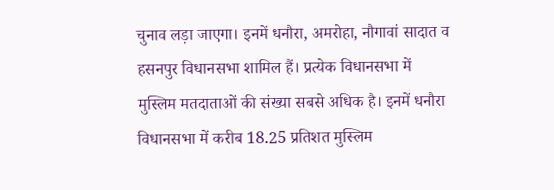चुनाव लड़ा जाएगा। इनमें धनौरा, अमरोहा, नौगावां सादात व हसनपुर विधानसभा शामिल हैं। प्रत्येक विधानसभा में मुस्लिम मतदाताओं की संख्या सबसे अधिक है। इनमें धनौरा विधानसभा में करीब 18.25 प्रतिशत मुस्लिम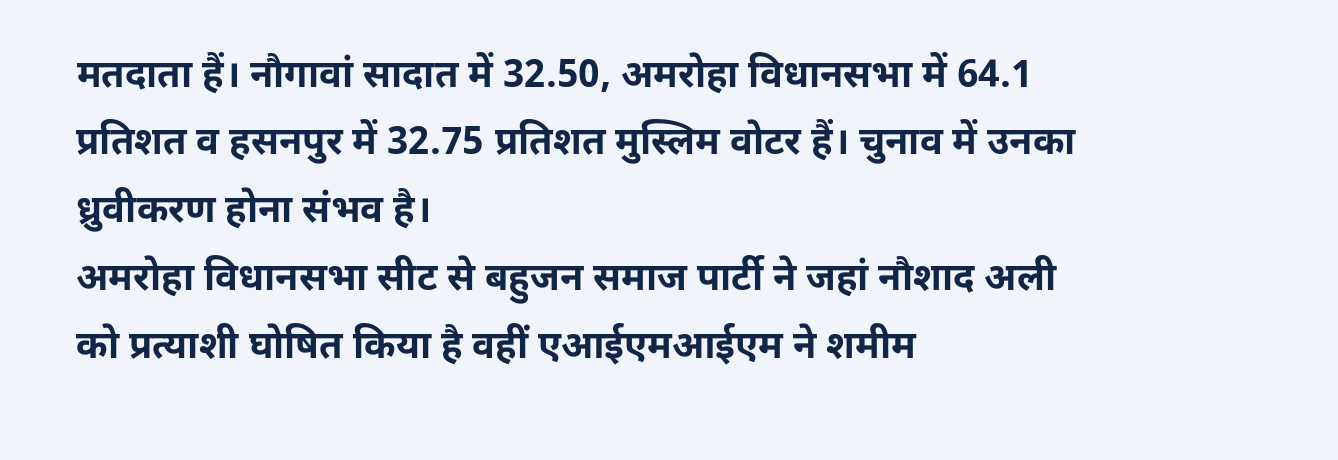मतदाता हैं। नौगावां सादात में 32.50, अमरोहा विधानसभा में 64.1 प्रतिशत व हसनपुर में 32.75 प्रतिशत मुस्लिम वोटर हैं। चुनाव में उनका ध्रुवीकरण होना संभव है।
अमरोहा विधानसभा सीट से बहुजन समाज पार्टी ने जहां नौशाद अली को प्रत्याशी घोषित किया है वहीं एआईएमआईएम ने शमीम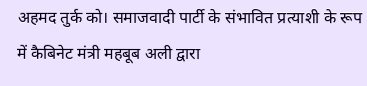अहमद तुर्क को। समाजवादी पार्टी के संभावित प्रत्याशी के रूप में कैबिनेट मंत्री महबूब अली द्वारा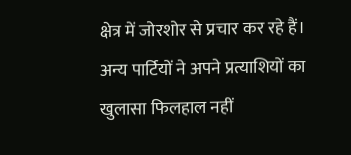क्षेत्र में जोरशोर से प्रचार कर रहे हैं। अन्य पार्टियों ने अपने प्रत्याशियों का खुलासा फिलहाल नहीं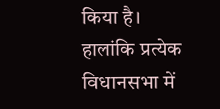किया है।
हालांकि प्रत्येक विधानसभा में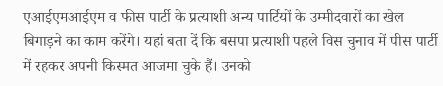एआईएमआईएम व फीस पार्टी के प्रत्याशी अन्य पार्टियों के उम्मीदवारों का खेल बिगाड़ने का काम करेंगे। यहां बता दें कि बसपा प्रत्याशी पहले विस चुनाव में पीस पार्टी में रहकर अपनी किस्मत आजमा चुके हैं। उनको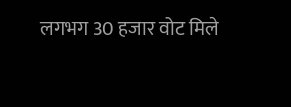लगभग 30 हजार वोट मिले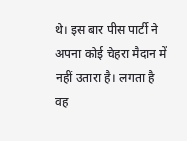थे। इस बार पीस पार्टी ने अपना कोई चेहरा मैदान में नहीं उतारा है। लगता है वह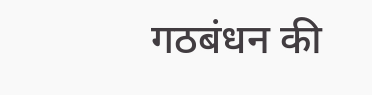गठबंधन की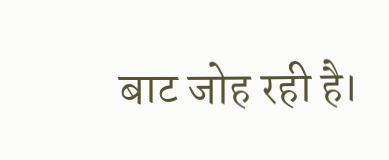बाट जोह रही है।